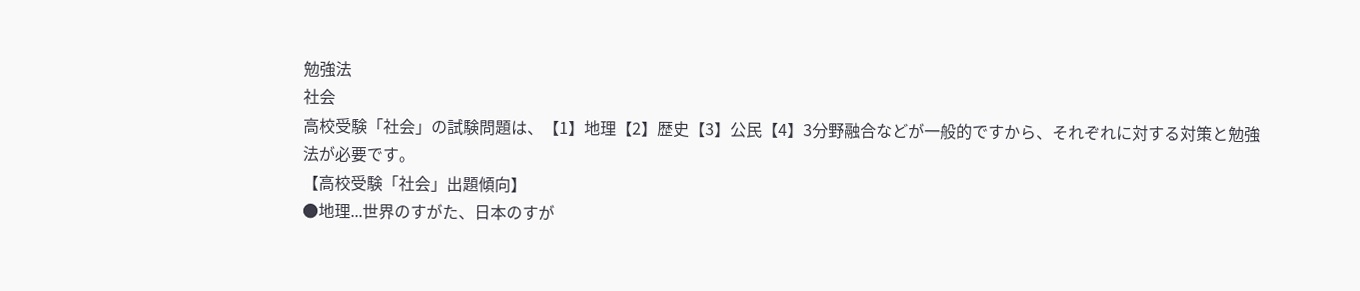勉強法
社会
高校受験「社会」の試験問題は、【1】地理【2】歴史【3】公民【4】3分野融合などが一般的ですから、それぞれに対する対策と勉強法が必要です。
【高校受験「社会」出題傾向】
●地理...世界のすがた、日本のすが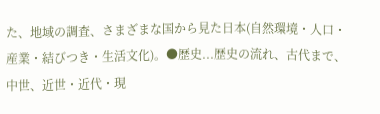た、地域の調査、さまざまな国から見た日本(自然環境・人口・産業・結びつき・生活文化)。●歴史...歴史の流れ、古代まで、中世、近世・近代・現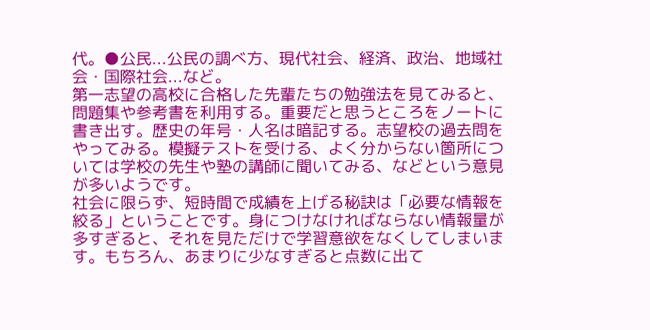代。●公民...公民の調べ方、現代社会、経済、政治、地域社会・国際社会...など。
第一志望の高校に合格した先輩たちの勉強法を見てみると、問題集や参考書を利用する。重要だと思うところをノートに書き出す。歴史の年号・人名は暗記する。志望校の過去問をやってみる。模擬テストを受ける、よく分からない箇所については学校の先生や塾の講師に聞いてみる、などという意見が多いようです。
社会に限らず、短時間で成績を上げる秘訣は「必要な情報を絞る」ということです。身につけなければならない情報量が多すぎると、それを見ただけで学習意欲をなくしてしまいます。もちろん、あまりに少なすぎると点数に出て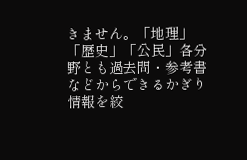きません。「地理」「歴史」「公民」各分野とも過去問・参考書などからできるかぎり情報を絞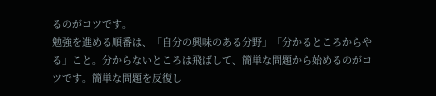るのがコツです。
勉強を進める順番は、「自分の興味のある分野」「分かるところからやる」こと。分からないところは飛ばして、簡単な問題から始めるのがコツです。簡単な問題を反復し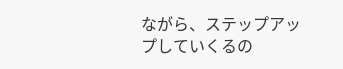ながら、ステップアップしていくるの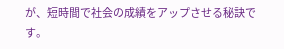が、短時間で社会の成績をアップさせる秘訣です。